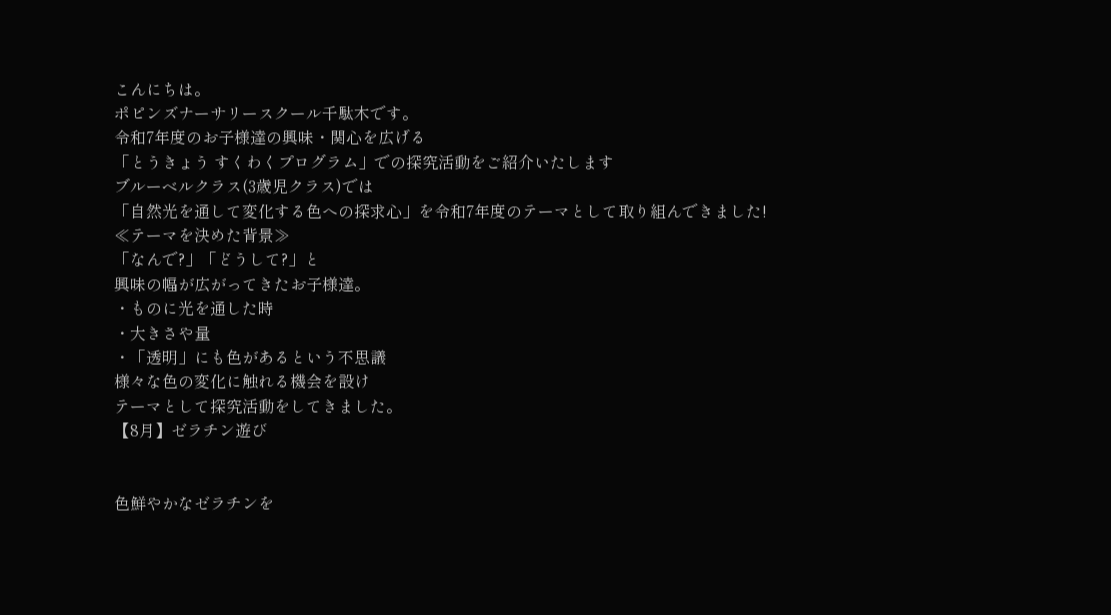こんにちは。
ポピンズナーサリースクール千駄木です。
令和7年度のお子様達の興味・関心を広げる
「とうきょう すくわくプログラム」での探究活動をご紹介いたします
ブルーベルクラス(3歳児クラス)では
「自然光を通して変化する色への探求心」を令和7年度のテーマとして取り組んできました!
≪テーマを決めた背景≫
「なんで?」「どうして?」と
興味の幅が広がってきたお子様達。
・ものに光を通した時
・大きさや量
・「透明」にも色があるという不思議
様々な色の変化に触れる機会を設け
テーマとして探究活動をしてきました。
【8月】ゼラチン遊び


色鮮やかなゼラチンを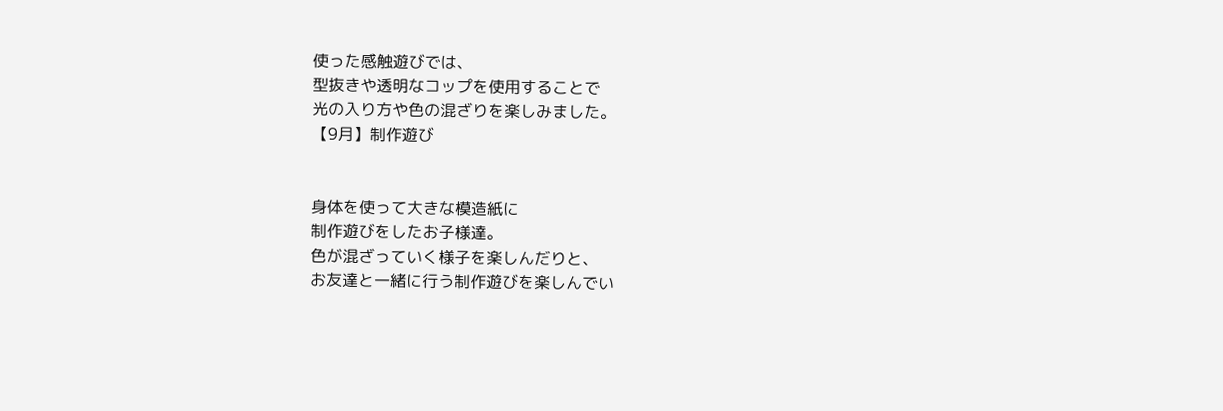使った感触遊びでは、
型抜きや透明なコップを使用することで
光の入り方や色の混ざりを楽しみました。
【9月】制作遊び


身体を使って大きな模造紙に
制作遊びをしたお子様達。
色が混ざっていく様子を楽しんだりと、
お友達と一緒に行う制作遊びを楽しんでい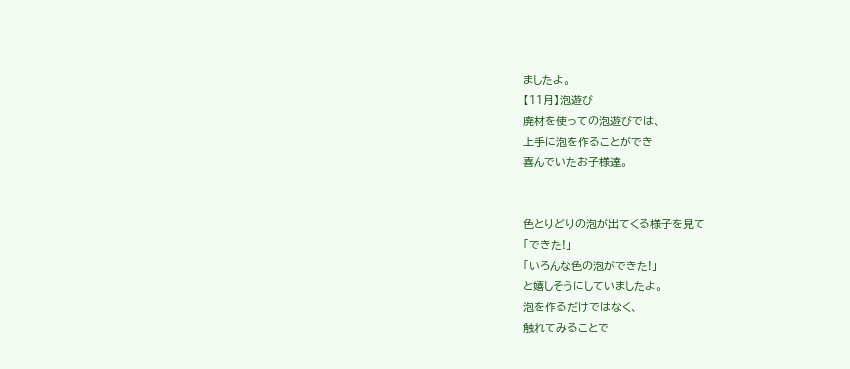ましたよ。
【11月】泡遊び
廃材を使っての泡遊びでは、
上手に泡を作ることができ
喜んでいたお子様達。


色とりどりの泡が出てくる様子を見て
「できた!」
「いろんな色の泡ができた!」
と嬉しそうにしていましたよ。
泡を作るだけではなく、
触れてみることで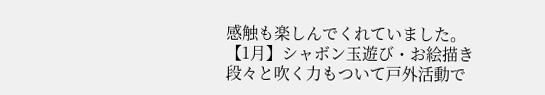感触も楽しんでくれていました。
【1月】シャボン玉遊び・お絵描き
段々と吹く力もついて戸外活動で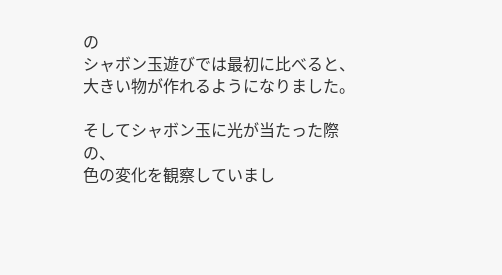の
シャボン玉遊びでは最初に比べると、
大きい物が作れるようになりました。

そしてシャボン玉に光が当たった際の、
色の変化を観察していまし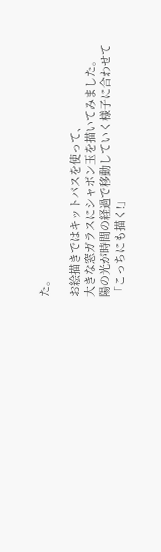た。

お絵描きではキットパスを使って、
大きな窓ガラスにシャボン玉を描いてみました。
陽の光が時間の経過で移動していく様子に合わせて
「こっちにも描く!」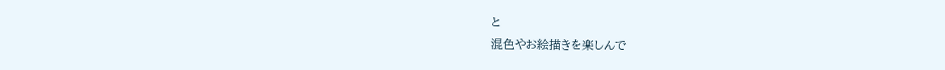と
混色やお絵描きを楽しんで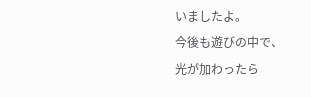いましたよ。
今後も遊びの中で、
光が加わったら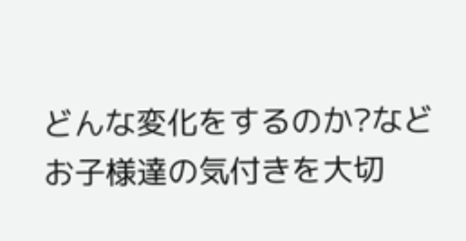どんな変化をするのか?など
お子様達の気付きを大切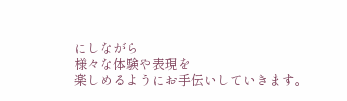にしながら
様々な体験や表現を
楽しめるようにお手伝いしていきます。